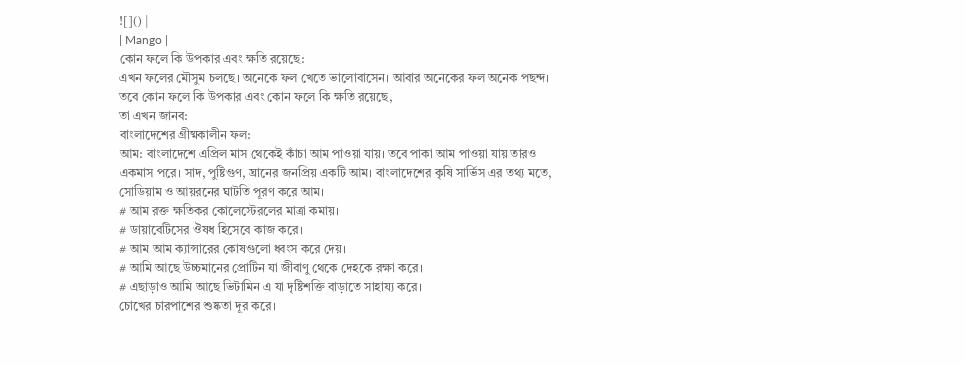![]() |
| Mango |
কোন ফলে কি উপকার এবং ক্ষতি রয়েছে:
এখন ফলের মৌসুম চলছে। অনেকে ফল খেতে ভালোবাসেন। আবার অনেকের ফল অনেক পছন্দ।
তবে কোন ফলে কি উপকার এবং কোন ফলে কি ক্ষতি রয়েছে,
তা এখন জানব:
বাংলাদেশের গ্রীষ্মকালীন ফল:
আম: বাংলাদেশে এপ্রিল মাস থেকেই কাঁচা আম পাওয়া যায়। তবে পাকা আম পাওয়া যায় তারও একমাস পরে। সাদ, পুষ্টিগুণ, ঘ্রানের জনপ্রিয় একটি আম। বাংলাদেশের কৃষি সার্ভিস এর তথ্য মতে, সোডিয়াম ও আয়রনের ঘাটতি পূরণ করে আম।
# আম রক্ত ক্ষতিকর কোলেস্টেরলের মাত্রা কমায়।
# ডায়াবেটিসের ঔষধ হিসেবে কাজ করে।
# আম আম ক্যান্সারের কোষগুলো ধ্বংস করে দেয়।
# আমি আছে উচ্চমানের প্রোটিন যা জীবাণু থেকে দেহকে রক্ষা করে।
# এছাড়াও আমি আছে ভিটামিন এ যা দৃষ্টিশক্তি বাড়াতে সাহায্য করে।
চোখের চারপাশের শুষ্কতা দূর করে।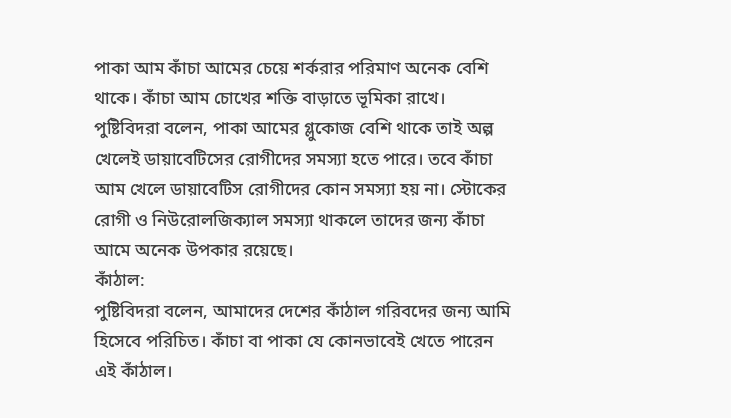পাকা আম কাঁচা আমের চেয়ে শর্করার পরিমাণ অনেক বেশি থাকে। কাঁচা আম চোখের শক্তি বাড়াতে ভূমিকা রাখে।
পুষ্টিবিদরা বলেন, পাকা আমের গ্লুকোজ বেশি থাকে তাই অল্প খেলেই ডায়াবেটিসের রোগীদের সমস্যা হতে পারে। তবে কাঁচা আম খেলে ডায়াবেটিস রোগীদের কোন সমস্যা হয় না। স্টোকের রোগী ও নিউরোলজিক্যাল সমস্যা থাকলে তাদের জন্য কাঁচা আমে অনেক উপকার রয়েছে।
কাঁঠাল:
পুষ্টিবিদরা বলেন, আমাদের দেশের কাঁঠাল গরিবদের জন্য আমি হিসেবে পরিচিত। কাঁচা বা পাকা যে কোনভাবেই খেতে পারেন এই কাঁঠাল।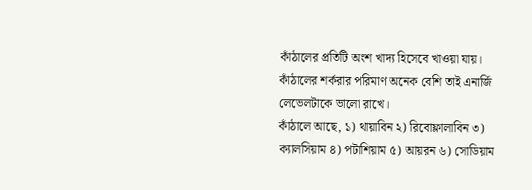কাঁঠালের প্রতিটি অংশ খাদ্য হিসেবে খাওয়া যায়।
কাঁঠালের শর্করার পরিমাণ অনেক বেশি তাই এনার্জি লেভেলটাকে ভালো রাখে।
কাঁঠালে আছে, ১) থায়াবিন ২) রিবোফ্লালাবিন ৩) ক্যালসিয়াম ৪) পটাশিয়াম ৫) আয়রন ৬) সোডিয়াম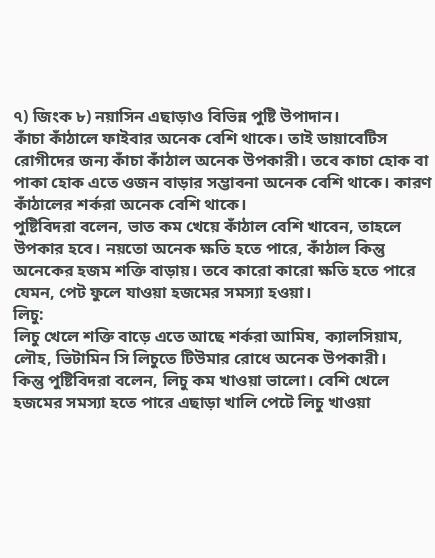৭) জিংক ৮) নয়াসিন এছাড়াও বিভিন্ন পুষ্টি উপাদান।
কাঁচা কাঁঠালে ফাইবার অনেক বেশি থাকে। তাই ডায়াবেটিস রোগীদের জন্য কাঁচা কাঁঠাল অনেক উপকারী। তবে কাচা হোক বা পাকা হোক এতে ওজন বাড়ার সম্ভাবনা অনেক বেশি থাকে। কারণ কাঁঠালের শর্করা অনেক বেশি থাকে।
পুষ্টিবিদরা বলেন, ভাত কম খেয়ে কাঁঠাল বেশি খাবেন, তাহলে উপকার হবে। নয়তো অনেক ক্ষতি হতে পারে, কাঁঠাল কিন্তু অনেকের হজম শক্তি বাড়ায়। তবে কারো কারো ক্ষতি হতে পারে যেমন, পেট ফুলে যাওয়া হজমের সমস্যা হওয়া।
লিচু:
লিচু খেলে শক্তি বাড়ে এতে আছে শর্করা আমিষ, ক্যালসিয়াম, লৌহ, ভিটামিন সি লিচুতে টিউমার রোধে অনেক উপকারী।
কিন্তু পুষ্টিবিদরা বলেন, লিচু কম খাওয়া ভালো। বেশি খেলে হজমের সমস্যা হতে পারে এছাড়া খালি পেটে লিচু খাওয়া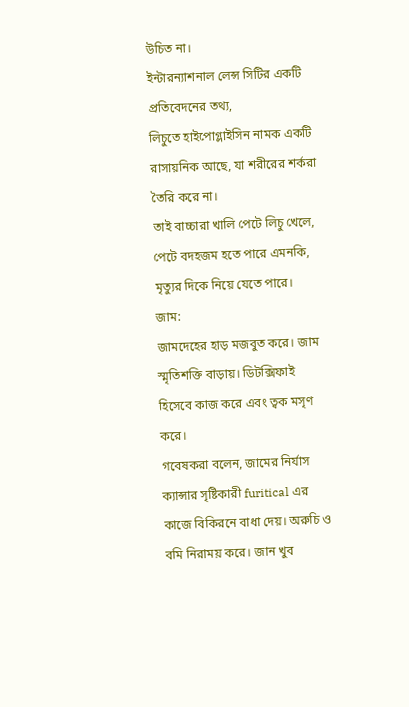উচিত না।
ইন্টারন্যাশনাল লেন্স সিটির একটি প্রতিবেদনের তথ্য,
লিচুতে হাইপোগ্লাইসিন নামক একটি রাসায়নিক আছে, যা শরীরের শর্করা তৈরি করে না।
তাই বাচ্চারা খালি পেটে লিচু খেলে, পেটে বদহজম হতে পারে এমনকি, মৃত্যুর দিকে নিয়ে যেতে পারে।
জাম:
জামদেহের হাড় মজবুত করে। জাম স্মৃতিশক্তি বাড়ায়। ডিটক্সিফাই হিসেবে কাজ করে এবং ত্বক মসৃণ করে।
গবেষকরা বলেন, জামের নির্যাস ক্যান্সার সৃষ্টিকারী furitical এর কাজে বিকিরনে বাধা দেয়। অরুচি ও বমি নিরাময় করে। জান খুব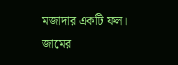মজাদার একটি ফল।
জামের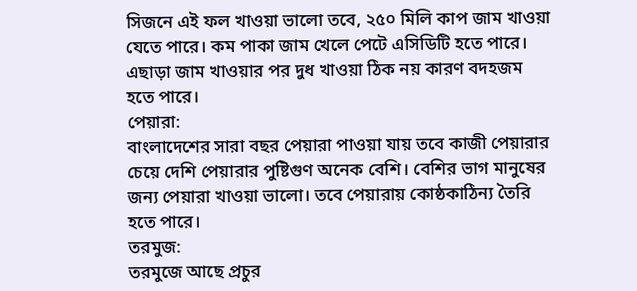সিজনে এই ফল খাওয়া ভালো তবে, ২৫০ মিলি কাপ জাম খাওয়া যেতে পারে। কম পাকা জাম খেলে পেটে এসিডিটি হতে পারে। এছাড়া জাম খাওয়ার পর দুধ খাওয়া ঠিক নয় কারণ বদহজম হতে পারে।
পেয়ারা:
বাংলাদেশের সারা বছর পেয়ারা পাওয়া যায় তবে কাজী পেয়ারার চেয়ে দেশি পেয়ারার পুষ্টিগুণ অনেক বেশি। বেশির ভাগ মানুষের জন্য পেয়ারা খাওয়া ভালো। তবে পেয়ারায় কোষ্ঠকাঠিন্য তৈরি হতে পারে।
তরমুজ:
তরমুজে আছে প্রচুর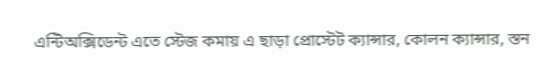এন্টিঅক্সিডেন্ট এতে স্টেজ কমায় এ ছাড়া প্রোস্টেট ক্যান্সার, কোলন ক্যান্সার, স্তন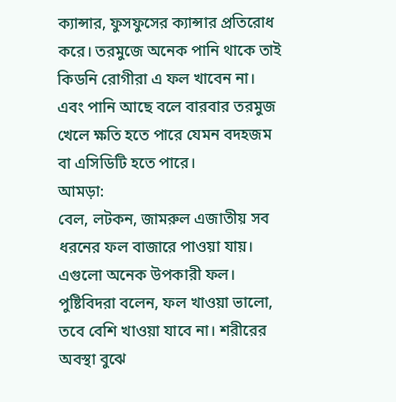ক্যান্সার, ফুসফুসের ক্যান্সার প্রতিরোধ করে। তরমুজে অনেক পানি থাকে তাই কিডনি রোগীরা এ ফল খাবেন না।
এবং পানি আছে বলে বারবার তরমুজ খেলে ক্ষতি হতে পারে যেমন বদহজম বা এসিডিটি হতে পারে।
আমড়া:
বেল, লটকন, জামরুল এজাতীয় সব ধরনের ফল বাজারে পাওয়া যায়। এগুলো অনেক উপকারী ফল। পুষ্টিবিদরা বলেন, ফল খাওয়া ভালো, তবে বেশি খাওয়া যাবে না। শরীরের অবস্থা বুঝে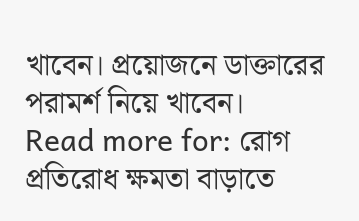খাবেন। প্রয়োজনে ডাক্তারের পরামর্শ নিয়ে খাবেন।
Read more for: রোগ প্রতিরোধ ক্ষমতা বাড়াতে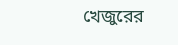খেজুরের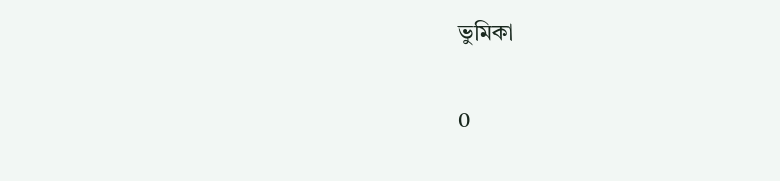ভুমিকা

0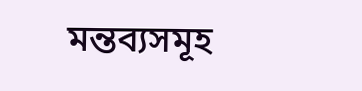মন্তব্যসমূহ